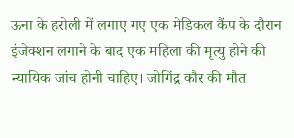ऊना के हरोली में लगाए गए एक मेडिकल कैंप के दौरान इंजेक्शन लगाने के बाद एक महिला की मृत्यु होने की न्यायिक जांच होनी चाहिए। जोगिंद्र कौर की मौत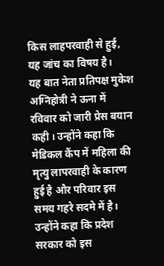किस लाहपरवाही से हुई, यह जांच का विषय है।
यह बात नेता प्रतिपक्ष मुकेश अग्निहोत्री ने ऊना में रविवार को जारी प्रेस बयान कही। उन्होंने कहा कि मेडिकल कैंप में महिला की मृत्यु लापरवाही के कारण हुई है और परिवार इस समय गहरे सदमे में है। उन्होंने कहा कि प्रदेश सरकार को इस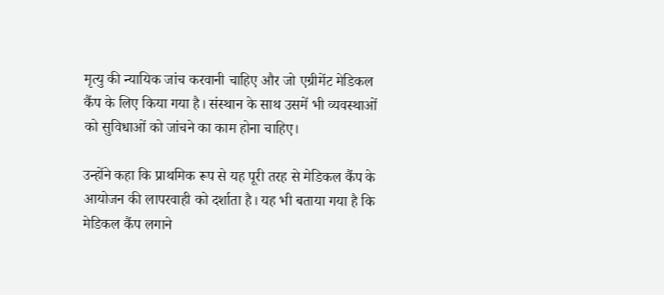मृत्यु की न्यायिक जांच करवानी चाहिए और जो एग्रीमेंट मेडिकल कैंप के लिए किया गया है। संस्थान के साथ उसमें भी व्यवस्थाओं को सुविधाओं को जांचने का काम होना चाहिए।

उन्होंने कहा कि प्राथमिक रूप से यह पूरी तरह से मेडिकल कैंप के आयोजन की लापरवाही को दर्शाता है। यह भी बताया गया है कि मेडिकल कैंप लगाने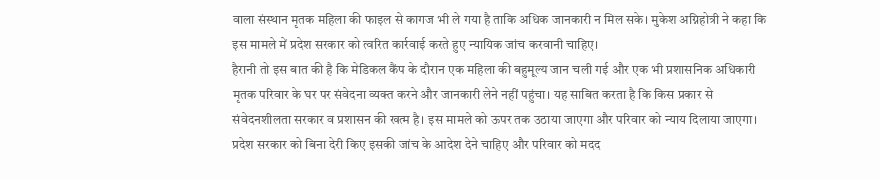वाला संस्थान मृतक महिला की फाइल से कागज भी ले गया है ताकि अधिक जानकारी न मिल सके। मुकेश अग्निहोत्री ने कहा कि इस मामले में प्रदेश सरकार को त्वरित कार्रवाई करते हुए न्यायिक जांच करवानी चाहिए।
हैरानी तो इस बात की है कि मेडिकल कैंप के दौरान एक महिला की बहुमूल्य जान चली गई और एक भी प्रशासनिक अधिकारी मृतक परिवार के घर पर संवेदना व्यक्त करने और जानकारी लेने नहीं पहुंचा। यह साबित करता है कि किस प्रकार से संवेदनशीलता सरकार व प्रशासन की खत्म है। इस मामले को ऊपर तक उठाया जाएगा और परिवार को न्याय दिलाया जाएगा। प्रदेश सरकार को बिना देरी किए इसकी जांच के आदेश देने चाहिए और परिवार को मदद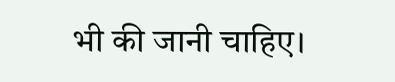भी की जानी चाहिए।